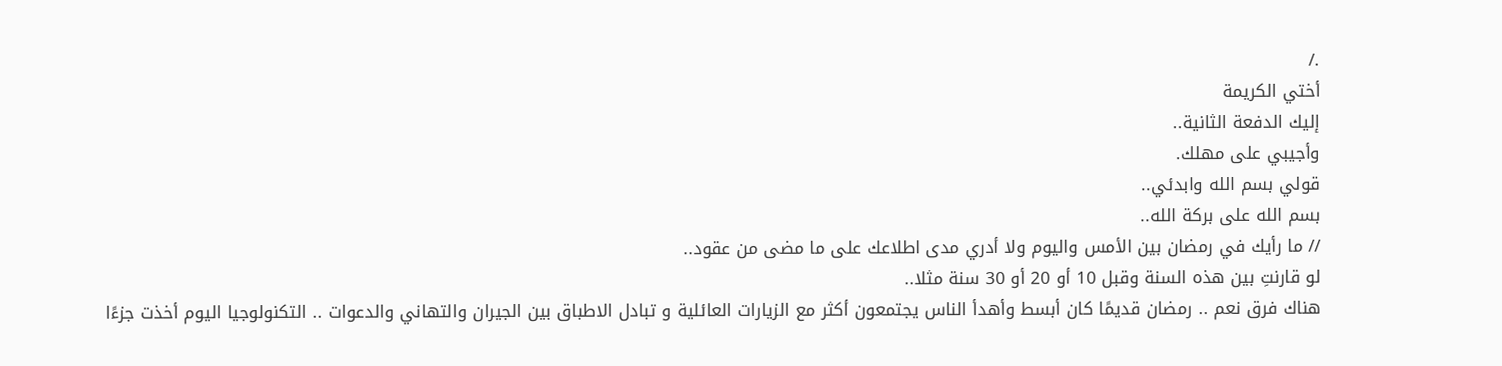./
أختي الكريمة
إليك الدفعة الثانية..
وأجيبي على مهلك.
قولي بسم الله وابدئي..
بسم الله على بركة الله..
// ما رأيك في رمضان بين الأمس واليوم ولا أدري مدى اطلاعك على ما مضى من عقود..
لو قارنتِ بين هذه السنة وقبل 10 أو 20 أو 30 سنة مثلا..
هناك فرق نعم .. رمضان قديمًا كان أبسط وأهدأ الناس يجتمعون أكثر مع الزيارات العائلية و تبادل الاطباق بين الجيران والتهاني والدعوات .. التكنولوجيا اليوم أخذت جزءًا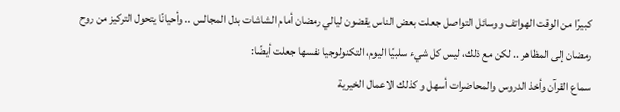كبيرًا من الوقت الهواتف ووسائل التواصل جعلت بعض الناس يقضون ليالي رمضان أمام الشاشات بدل المجالس .. وأحيانًا يتحول التركيز من روح رمضان إلى المظاهر .. لكن مع ذلك، ليس كل شيء سلبيًا اليوم، التكنولوجيا نفسها جعلت أيضًا:
سماع القرآن وأخذ الدروس والمحاضرات أسهل و كذلك الاعمال الخيرية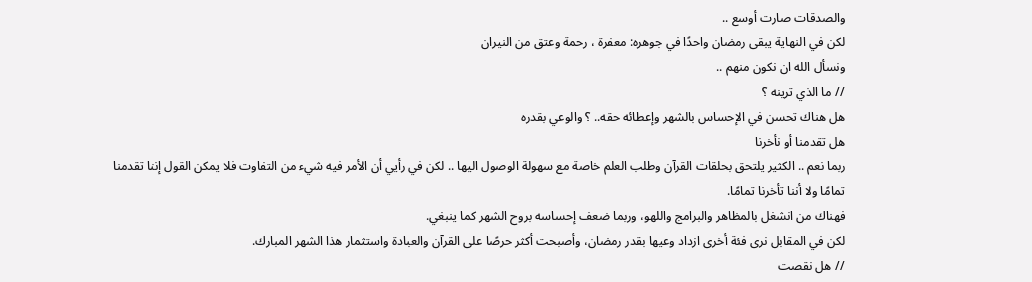والصدقات صارت أوسع ..
لكن في النهاية يبقى رمضان واحدًا في جوهره: معفرة ، رحمة وعتق من النيران
ونسأل الله ان نكون منهم ..
// ما الذي ترينه ؟
هل هناك تحسن في الإحساس بالشهر وإعطائه حقه.. ؟ والوعي بقدره
هل تقدمنا أو نأخرنا
ربما نعم .. الكثير يلتحق بحلقات القرآن وطلب العلم خاصة مع سهولة الوصول اليها .. لكن في رأيي أن الأمر فيه شيء من التفاوت فلا يمكن القول إننا تقدمنا تمامًا ولا أننا تأخرنا تمامًا.
فهناك من انشغل بالمظاهر والبرامج واللهو، وربما ضعف إحساسه بروح الشهر كما ينبغي.
لكن في المقابل نرى فئة أخرى ازداد وعيها بقدر رمضان، وأصبحت أكثر حرصًا على القرآن والعبادة واستثمار هذا الشهر المبارك.
// هل نقصت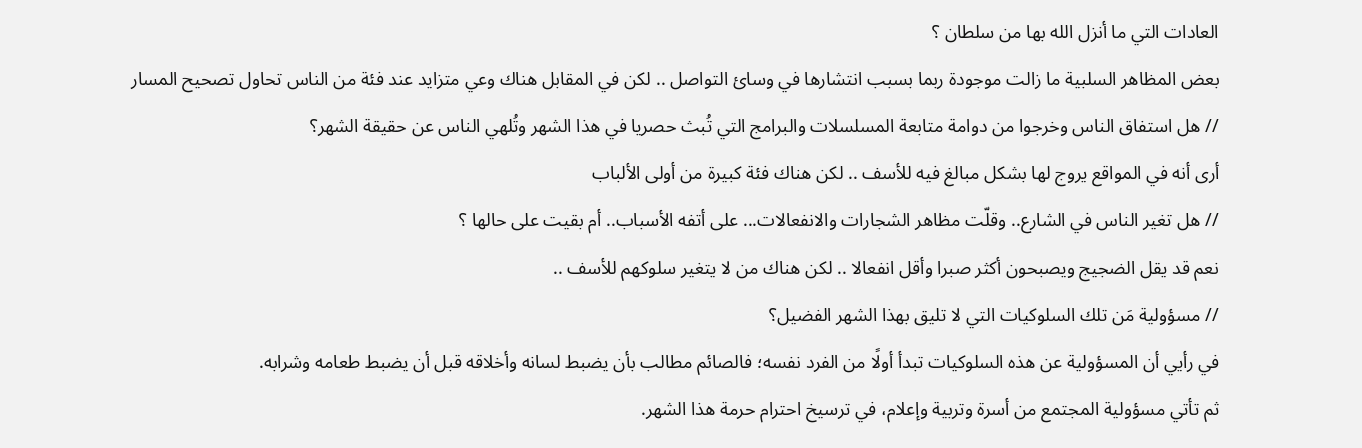العادات التي ما أنزل الله بها من سلطان ؟
بعض المظاهر السلبية ما زالت موجودة ربما بسبب انتشارها في وسائ التواصل .. لكن في المقابل هناك وعي متزايد عند فئة من الناس تحاول تصحيح المسار
// هل استفاق الناس وخرجوا من دوامة متابعة المسلسلات والبرامج التي تُبث حصريا في هذا الشهر وتُلهي الناس عن حقيقة الشهر؟
أرى أنه في المواقع يروج لها بشكل مبالغ فيه للأسف .. لكن هناك فئة كبيرة من أولى الألباب
// هل تغير الناس في الشارع.. وقلّت مظاهر الشجارات والانفعالات... على أتفه الأسباب.. أم بقيت على حالها ؟
نعم قد يقل الضجيج ويصبحون أكثر صبرا وأقل انفعالا .. لكن هناك من لا يتغير سلوكهم للأسف ..
// مسؤولية مَن تلك السلوكيات التي لا تليق بهذا الشهر الفضيل؟
في رأيي أن المسؤولية عن هذه السلوكيات تبدأ أولًا من الفرد نفسه؛ فالصائم مطالب بأن يضبط لسانه وأخلاقه قبل أن يضبط طعامه وشرابه.
ثم تأتي مسؤولية المجتمع من أسرة وتربية وإعلام، في ترسيخ احترام حرمة هذا الشهر.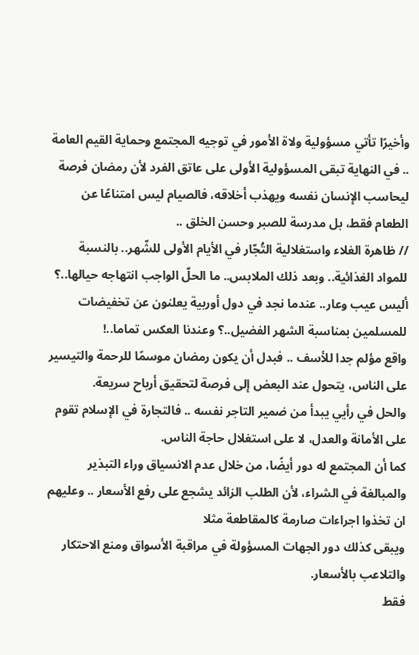وأخيرًا تأتي مسؤولية ولاة الأمور في توجيه المجتمع وحماية القيم العامة .. في النهاية تبقى المسؤولية الأولى على عاتق الفرد لأن رمضان فرصة ليحاسب الإنسان نفسه ويهذب أخلاقه، فالصيام ليس امتناعًا عن الطعام فقط، بل مدرسة للصبر وحسن الخلق ..
// ظاهرة الغلاء واستغلالية التُجّار في الأيام الأولى للشّهر.. بالنسبة للمواد الغذائية.. وبعد ذلك الملابس.. ما الحلّ الواجب انتهاجه حيالها..؟ أليس عيب وعار.. عندما نجد في دول أوربية يعلنون عن تخفيضات للمسلمين بمناسبة الشهر الفضيل..؟ وعندنا العكس تماما..!
واقع مؤلم جدا للأسف .. فبدل أن يكون رمضان موسمًا للرحمة والتيسير على الناس، يتحول عند البعض إلى فرصة لتحقيق أرباح سريعة.
والحل في رأيي يبدأ من ضمير التاجر نفسه .. فالتجارة في الإسلام تقوم على الأمانة والعدل، لا على استغلال حاجة الناس.
كما أن المجتمع له دور أيضًا، من خلال عدم الانسياق وراء التبذير والمبالغة في الشراء، لأن الطلب الزائد يشجع على رفع الأسعار .. وعليهم ان تخذوا اجراءات صارمة كالمقاطعة مثلا
ويبقى كذلك دور الجهات المسؤولة في مراقبة الأسواق ومنع الاحتكار والتلاعب بالأسعار.
فقط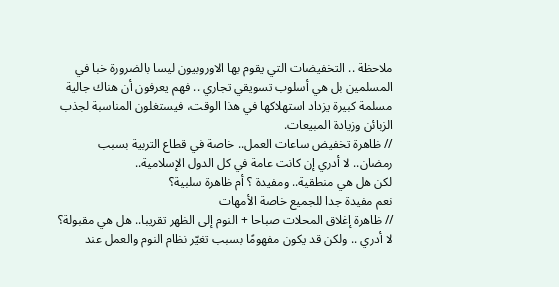ملاحظة .. التخفيضات التي يقوم بها الاوروبيون ليسا بالضرورة خبا في المسلمين بل هي أسلوب تسويقي تجاري .. فهم يعرفون أن هناك جالية مسلمة كبيرة يزداد استهلاكها في هذا الوقت، فيستغلون المناسبة لجذب الزبائن وزيادة المبيعات.
// ظاهرة تخفيض ساعات العمل.. خاصة في قطاع التربية بسبب رمضان.. لا أدري إن كانت عامة في كل الدول الإسلامية..
لكن هل هي منطقية.. ومفيدة ؟ أم ظاهرة سلبية؟
نعم مفيدة جدا للجميع خاصة الأمهات
// ظاهرة إغلاق المحلات صباحا + النوم إلى الظهر تقريبا.. هل هي مقبولة؟
لا أدري .. ولكن قد يكون مفهومًا بسبب تغيّر نظام النوم والعمل عند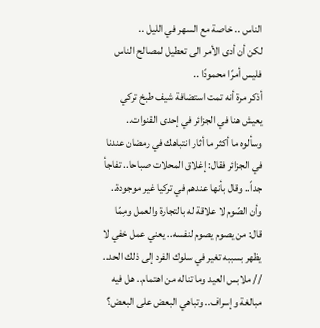الناس .. خاصة مع السهر في الليل ..
لكن أن أدى الأمر الى تعطيل لمصالح الناس فليس أمرًا محمودًا ..
أذكر مرة أنه تمت استضافة شيف طبخ تركي يعيش هنا في الجزائر في إحدى القنوات.. وسألوه ما أكثر ما أثار انتباهك في رمضان عندنا في الجزائر فقال: إغلاق المحلات صباحا.. تفاجأ جداً.. وقال بأنها عندهم في تركيا غير موجودة.. وأن الصّوم لا علاقة له بالتجارة والعمل ومِمّا قال: من يصوم يصوم لنفسه.. يعني عمل خفي لا يظهر بسببه تغير في سلوك الفرد إلى ذلك الحد..
// ملابس العيد وما تناله من اهتمام.. هل فيه مبالغة وإسراف.. وتباهي البعض على البعض؟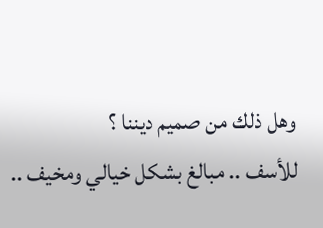وهل ذلك من صميم ديننا ؟
للأسف .. مبالغ بشكل خيالي ومخيف ..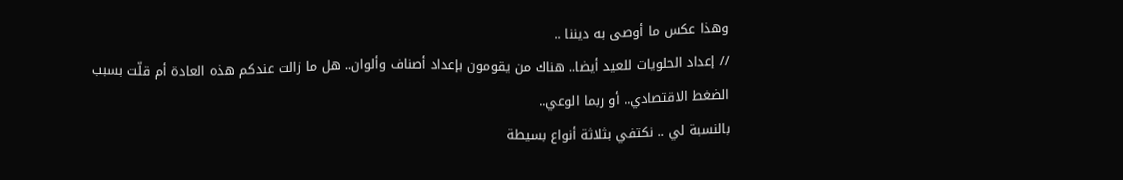وهذا عكس ما أوصى به ديننا ..
// إعداد الحلويات للعيد أيضا.. هناك من يقومون بإعداد أصناف وألوان.. هل ما زالت عندكم هذه العادة أم قلّت بسبب الضغط الاقتصادي.. أو ربما الوعي..
بالنسبة لي .. نكتفي بثلاثة أنواع بسيطة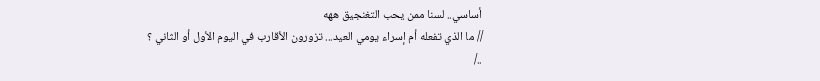أساسي.. لسنا ممن يحب التغنجيق ههه
// ما الذي تفعله أم إسراء يومي العيد... تزورون الأقارب في اليوم الأول أو الثاني ؟
../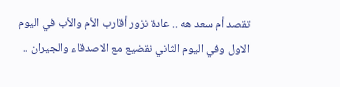تقصد أم سعد هه .. عادة نزور أقارب الأم والأب في اليوم الاول وفي اليوم الثاني نقضيع مع الاصدقاء والجيران ..